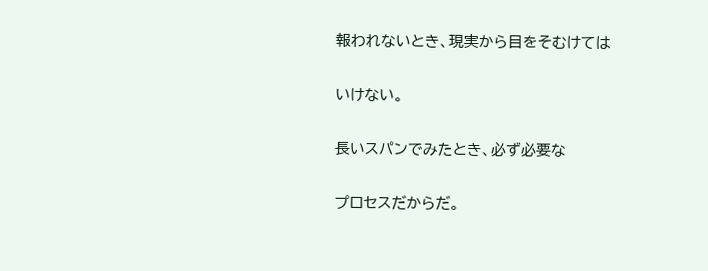報われないとき、現実から目をそむけては


いけない。


長いスパンでみたとき、必ず必要な


プロセスだからだ。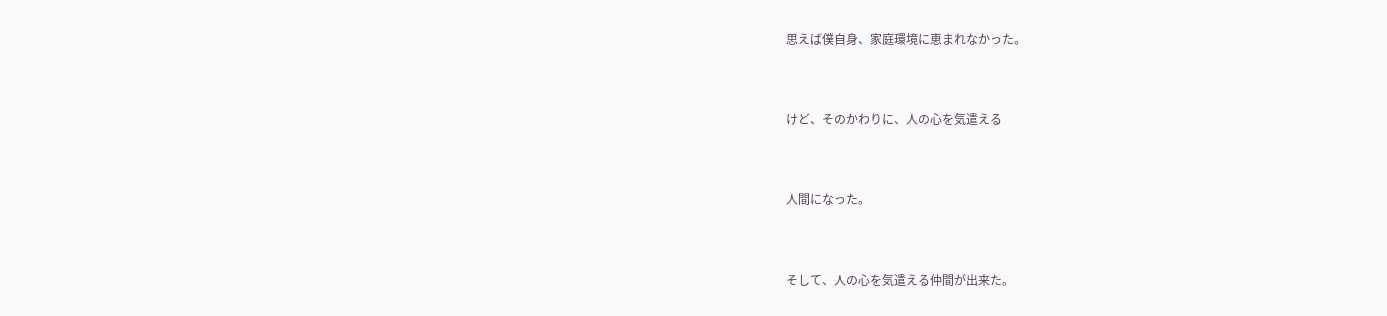思えば僕自身、家庭環境に恵まれなかった。


けど、そのかわりに、人の心を気遣える


人間になった。


そして、人の心を気遣える仲間が出来た。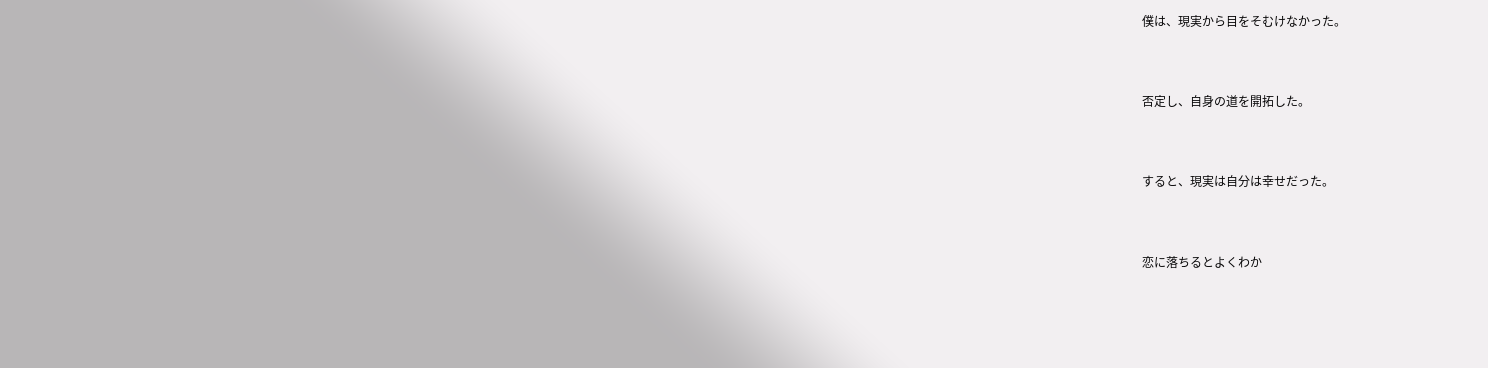僕は、現実から目をそむけなかった。


否定し、自身の道を開拓した。


すると、現実は自分は幸せだった。


恋に落ちるとよくわか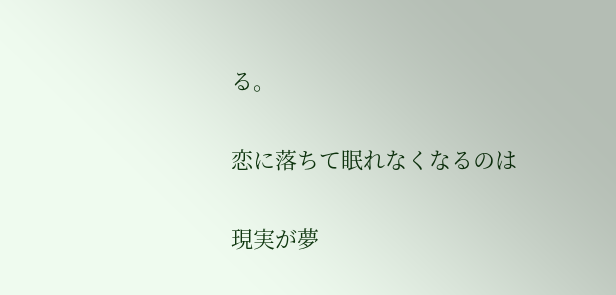る。


恋に落ちて眠れなくなるのは


現実が夢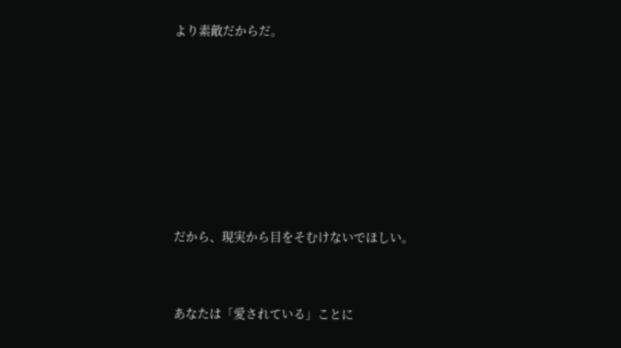より素敵だからだ。







だから、現実から目をそむけないでほしい。


あなたは「愛されている」ことに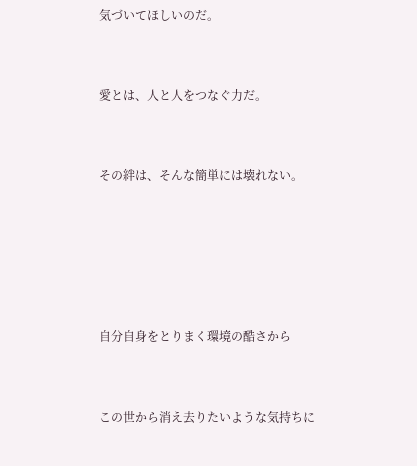気づいてほしいのだ。


愛とは、人と人をつなぐ力だ。


その絆は、そんな簡単には壊れない。





自分自身をとりまく環境の酷さから


この世から消え去りたいような気持ちに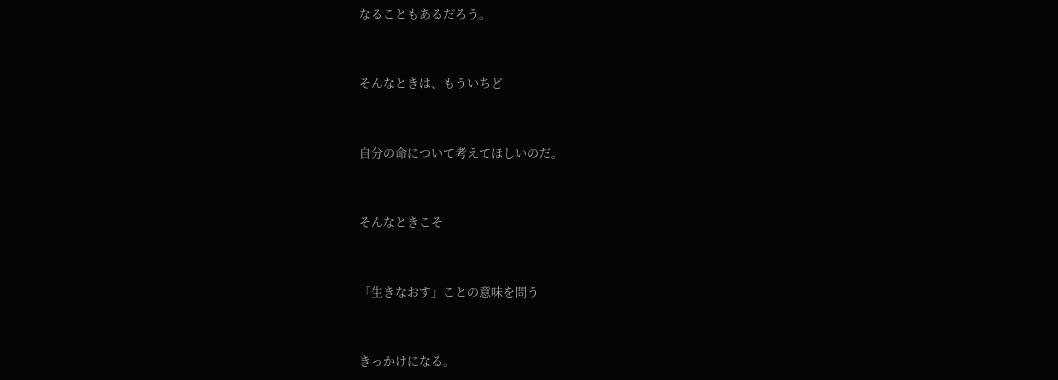なることもあるだろう。


そんなときは、もういちど


自分の命について考えてほしいのだ。


そんなときこそ


「生きなおす」ことの意味を問う


きっかけになる。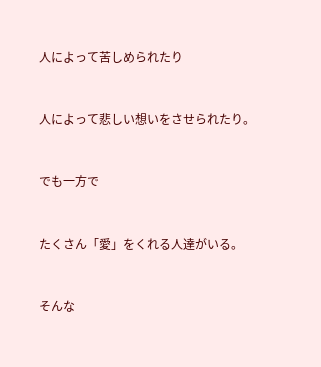人によって苦しめられたり


人によって悲しい想いをさせられたり。


でも一方で


たくさん「愛」をくれる人達がいる。


そんな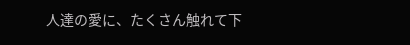人達の愛に、たくさん触れて下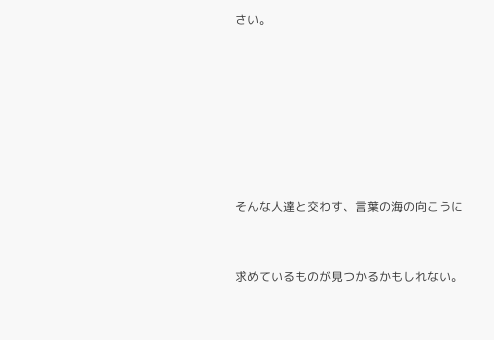さい。







そんな人達と交わす、言葉の海の向こうに


求めているものが見つかるかもしれない。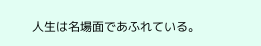人生は名場面であふれている。